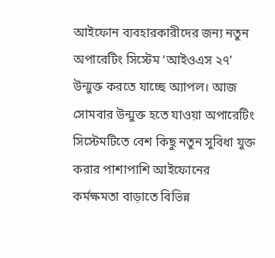আইফোন ব্যবহারকারীদের জন্য নতুন অপারেটিং সিস্টেম ‘আইওএস ২৭’ উন্মুক্ত করতে যাচ্ছে অ্যাপল। আজ সোমবার উন্মুক্ত হতে যাওয়া অপারেটিং সিস্টেমটিতে বেশ কিছু নতুন সুবিধা যুক্ত করার পাশাপাশি আইফোনের কর্মক্ষমতা বাড়াতে বিভিন্ন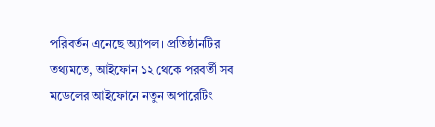পরিবর্তন এনেছে অ্যাপল। প্রতিষ্ঠানটির তথ্যমতে, আইফোন ১২ থেকে পরবর্তী সব মডেলের আইফোনে নতুন অপারেটিং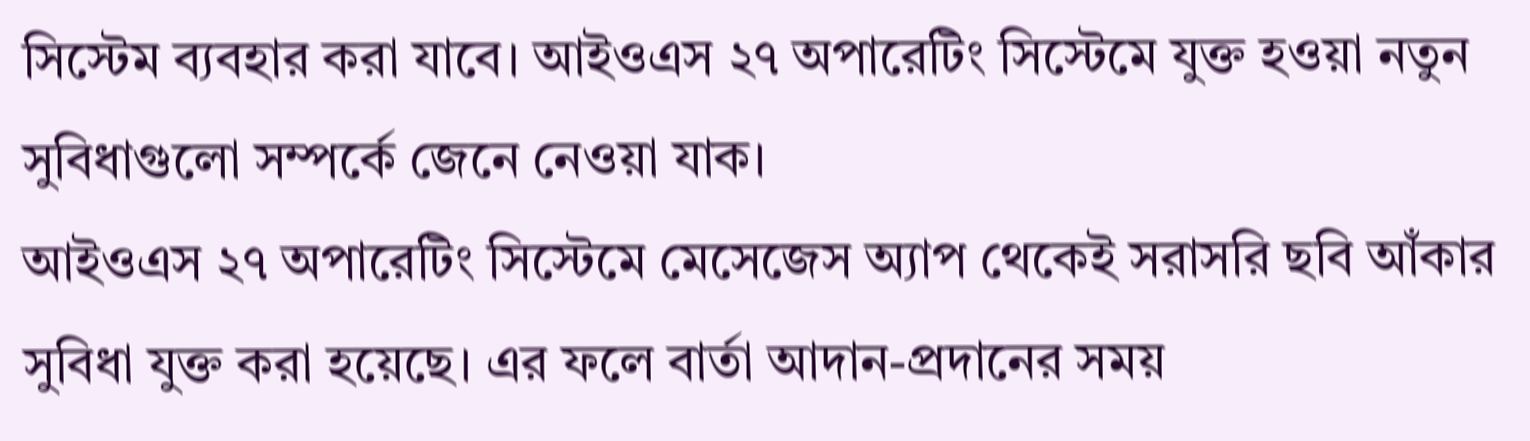সিস্টেম ব্যবহার করা যাবে। আইওএস ২৭ অপারেটিং সিস্টেমে যুক্ত হওয়া নতুন সুবিধাগুলো সম্পর্কে জেনে নেওয়া যাক।
আইওএস ২৭ অপারেটিং সিস্টেমে মেসেজেস অ্যাপ থেকেই সরাসরি ছবি আঁকার সুবিধা যুক্ত করা হয়েছে। এর ফলে বার্তা আদান-প্রদানের সময়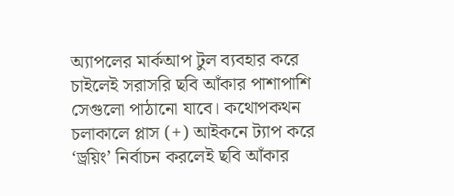অ্যাপলের মার্কআপ টুল ব্যবহার করে চাইলেই সরাসরি ছবি আঁকার পাশাপাশি সেগুলো পাঠানো যাবে। কথোপকথন চলাকালে প্লাস (+) আইকনে ট্যাপ করে ‘ড্রয়িং’ নির্বাচন করলেই ছবি আঁকার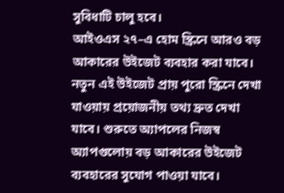সুবিধাটি চালু হবে।
আইওএস ২৭–এ হোম স্ক্রিনে আরও বড় আকারের উইজেট ব্যবহার করা যাবে। নতুন এই উইজেট প্রায় পুরো স্ক্রিনে দেখা যাওয়ায় প্রয়োজনীয় তথ্য দ্রুত দেখা যাবে। শুরুতে অ্যাপলের নিজস্ব অ্যাপগুলোয় বড় আকারের উইজেট ব্যবহারের সুযোগ পাওয়া যাবে।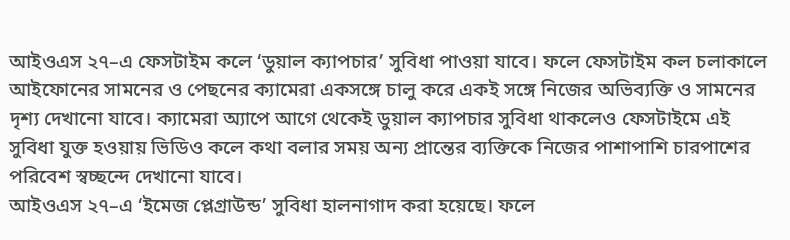আইওএস ২৭–এ ফেসটাইম কলে ‘ডুয়াল ক্যাপচার’ সুবিধা পাওয়া যাবে। ফলে ফেসটাইম কল চলাকালে আইফোনের সামনের ও পেছনের ক্যামেরা একসঙ্গে চালু করে একই সঙ্গে নিজের অভিব্যক্তি ও সামনের দৃশ্য দেখানো যাবে। ক্যামেরা অ্যাপে আগে থেকেই ডুয়াল ক্যাপচার সুবিধা থাকলেও ফেসটাইমে এই সুবিধা যুক্ত হওয়ায় ভিডিও কলে কথা বলার সময় অন্য প্রান্তের ব্যক্তিকে নিজের পাশাপাশি চারপাশের পরিবেশ স্বচ্ছন্দে দেখানো যাবে।
আইওএস ২৭–এ ‘ইমেজ প্লেগ্রাউন্ড’ সুবিধা হালনাগাদ করা হয়েছে। ফলে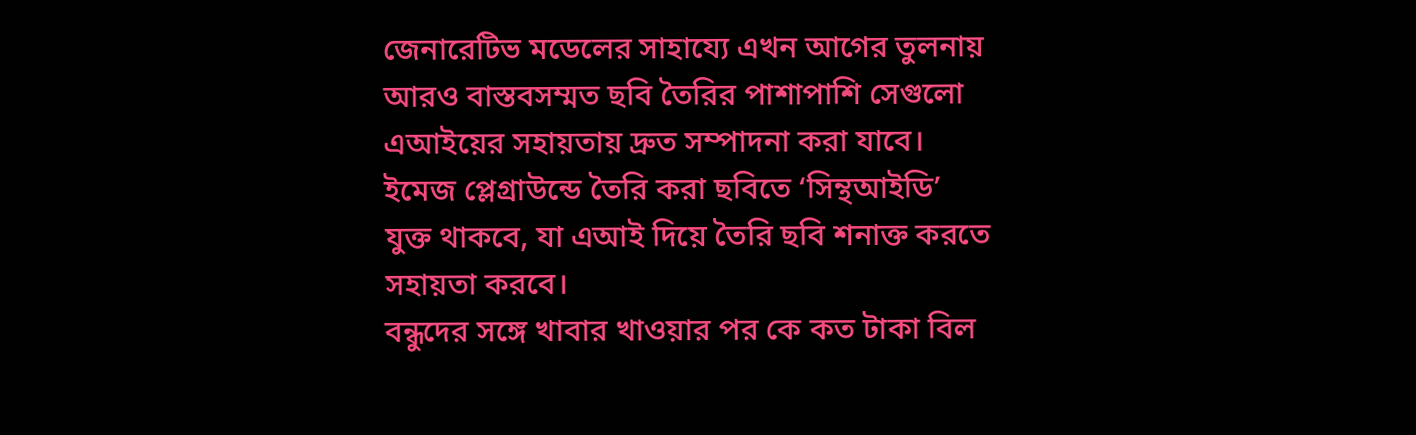জেনারেটিভ মডেলের সাহায্যে এখন আগের তুলনায় আরও বাস্তবসম্মত ছবি তৈরির পাশাপাশি সেগুলো এআইয়ের সহায়তায় দ্রুত সম্পাদনা করা যাবে। ইমেজ প্লেগ্রাউন্ডে তৈরি করা ছবিতে ‘সিন্থআইডি’ যুক্ত থাকবে, যা এআই দিয়ে তৈরি ছবি শনাক্ত করতে সহায়তা করবে।
বন্ধুদের সঙ্গে খাবার খাওয়ার পর কে কত টাকা বিল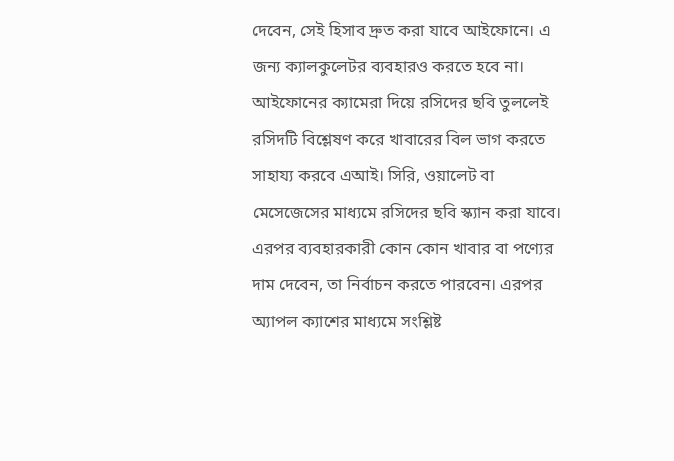দেবেন, সেই হিসাব দ্রুত করা যাবে আইফোনে। এ জন্য ক্যালকুলেটর ব্যবহারও করতে হবে না। আইফোনের ক্যামেরা দিয়ে রসিদের ছবি তুললেই রসিদটি বিশ্লেষণ করে খাবারের বিল ভাগ করতে সাহায্য করবে এআই। সিরি, ওয়ালেট বা মেসেজেসের মাধ্যমে রসিদের ছবি স্ক্যান করা যাবে। এরপর ব্যবহারকারী কোন কোন খাবার বা পণ্যের দাম দেবেন, তা নির্বাচন করতে পারবেন। এরপর অ্যাপল ক্যাশের মাধ্যমে সংশ্লিষ্ট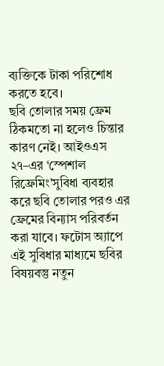ব্যক্তিকে টাকা পরিশোধ করতে হবে।
ছবি তোলার সময় ফ্রেম ঠিকমতো না হলেও চিন্তার কারণ নেই। আইওএস ২৭–এর ‘স্পেশাল রিফ্রেমিং’সুবিধা ব্যবহার করে ছবি তোলার পরও এর ফ্রেমের বিন্যাস পরিবর্তন করা যাবে। ফটোস অ্যাপে এই সুবিধার মাধ্যমে ছবির বিষয়বস্তু নতুন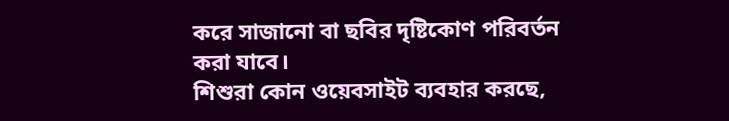করে সাজানো বা ছবির দৃষ্টিকোণ পরিবর্তন করা যাবে।
শিশুরা কোন ওয়েবসাইট ব্যবহার করছে,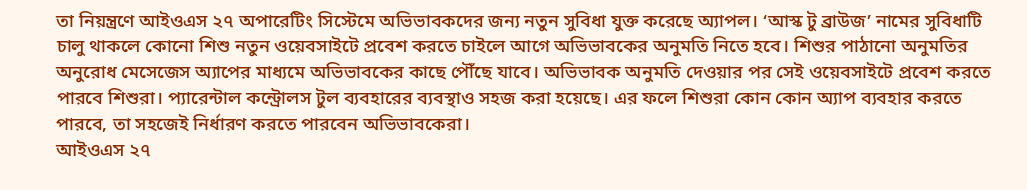তা নিয়ন্ত্রণে আইওএস ২৭ অপারেটিং সিস্টেমে অভিভাবকদের জন্য নতুন সুবিধা যুক্ত করেছে অ্যাপল। ‘আস্ক টু ব্রাউজ’ নামের সুবিধাটি চালু থাকলে কোনো শিশু নতুন ওয়েবসাইটে প্রবেশ করতে চাইলে আগে অভিভাবকের অনুমতি নিতে হবে। শিশুর পাঠানো অনুমতির অনুরোধ মেসেজেস অ্যাপের মাধ্যমে অভিভাবকের কাছে পৌঁছে যাবে। অভিভাবক অনুমতি দেওয়ার পর সেই ওয়েবসাইটে প্রবেশ করতে পারবে শিশুরা। প্যারেন্টাল কন্ট্রোলস টুল ব্যবহারের ব্যবস্থাও সহজ করা হয়েছে। এর ফলে শিশুরা কোন কোন অ্যাপ ব্যবহার করতে পারবে, তা সহজেই নির্ধারণ করতে পারবেন অভিভাবকেরা।
আইওএস ২৭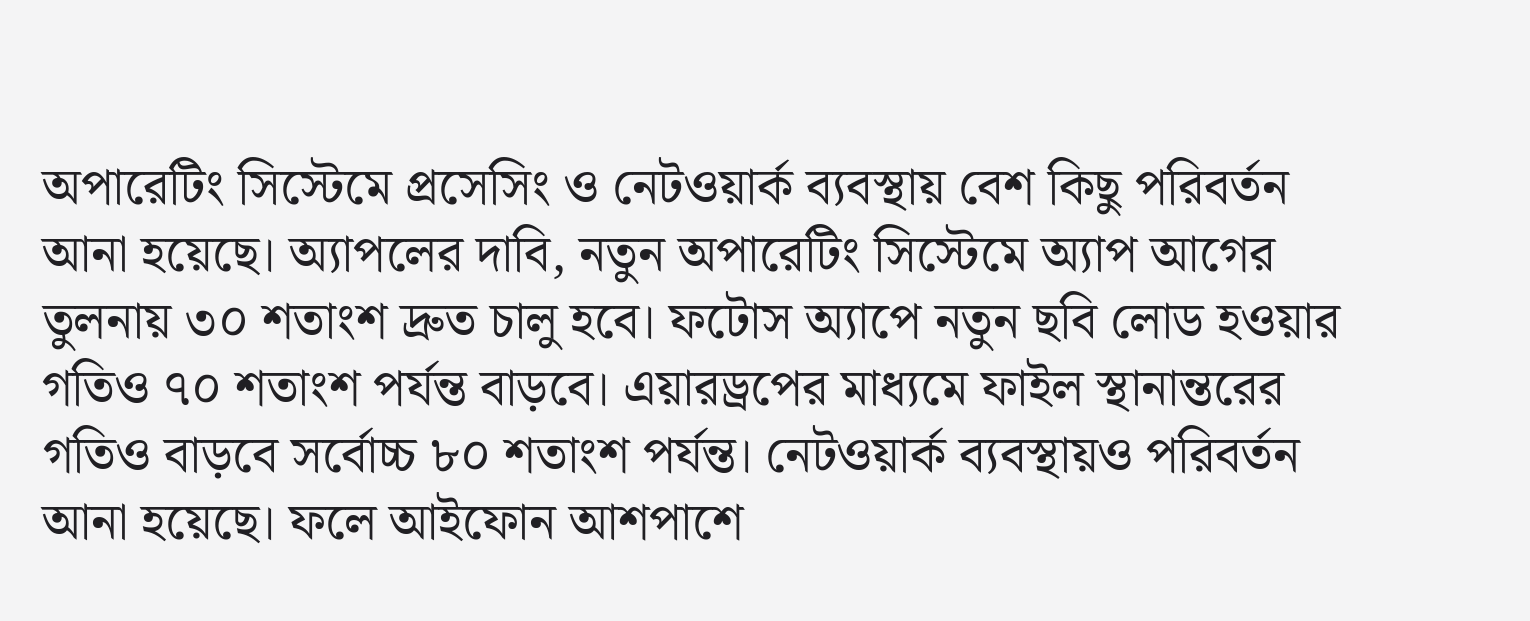অপারেটিং সিস্টেমে প্রসেসিং ও নেটওয়ার্ক ব্যবস্থায় বেশ কিছু পরিবর্তন আনা হয়েছে। অ্যাপলের দাবি, নতুন অপারেটিং সিস্টেমে অ্যাপ আগের তুলনায় ৩০ শতাংশ দ্রুত চালু হবে। ফটোস অ্যাপে নতুন ছবি লোড হওয়ার গতিও ৭০ শতাংশ পর্যন্ত বাড়বে। এয়ারড্রপের মাধ্যমে ফাইল স্থানান্তরের গতিও বাড়বে সর্বোচ্চ ৮০ শতাংশ পর্যন্ত। নেটওয়ার্ক ব্যবস্থায়ও পরিবর্তন আনা হয়েছে। ফলে আইফোন আশপাশে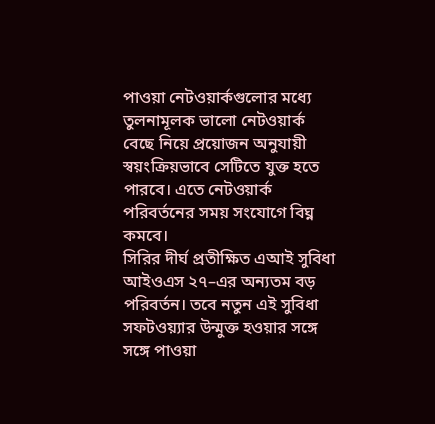পাওয়া নেটওয়ার্কগুলোর মধ্যে তুলনামূলক ভালো নেটওয়ার্ক বেছে নিয়ে প্রয়োজন অনুযায়ী স্বয়ংক্রিয়ভাবে সেটিতে যুক্ত হতে পারবে। এতে নেটওয়ার্ক পরিবর্তনের সময় সংযোগে বিঘ্ন কমবে।
সিরির দীর্ঘ প্রতীক্ষিত এআই সুবিধা আইওএস ২৭–এর অন্যতম বড় পরিবর্তন। তবে নতুন এই সুবিধা সফটওয়্যার উন্মুক্ত হওয়ার সঙ্গে সঙ্গে পাওয়া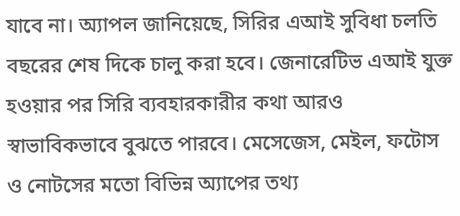যাবে না। অ্যাপল জানিয়েছে, সিরির এআই সুবিধা চলতি বছরের শেষ দিকে চালু করা হবে। জেনারেটিভ এআই যুক্ত হওয়ার পর সিরি ব্যবহারকারীর কথা আরও স্বাভাবিকভাবে বুঝতে পারবে। মেসেজেস, মেইল, ফটোস ও নোটসের মতো বিভিন্ন অ্যাপের তথ্য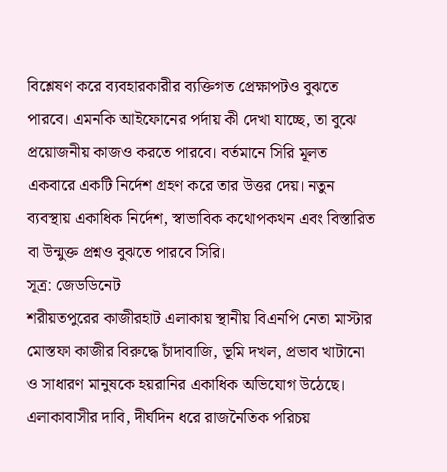বিশ্লেষণ করে ব্যবহারকারীর ব্যক্তিগত প্রেক্ষাপটও বুঝতে পারবে। এমনকি আইফোনের পর্দায় কী দেখা যাচ্ছে, তা বুঝে প্রয়োজনীয় কাজও করতে পারবে। বর্তমানে সিরি মূলত একবারে একটি নির্দেশ গ্রহণ করে তার উত্তর দেয়। নতুন ব্যবস্থায় একাধিক নির্দেশ, স্বাভাবিক কথোপকথন এবং বিস্তারিত বা উন্মুক্ত প্রশ্নও বুঝতে পারবে সিরি।
সূত্র: জেডডিনেট
শরীয়তপুরের কাজীরহাট এলাকায় স্থানীয় বিএনপি নেতা মাস্টার মোস্তফা কাজীর বিরুদ্ধে চাঁদাবাজি, ভূমি দখল, প্রভাব খাটানো ও সাধারণ মানুষকে হয়রানির একাধিক অভিযোগ উঠেছে। এলাকাবাসীর দাবি, দীর্ঘদিন ধরে রাজনৈতিক পরিচয়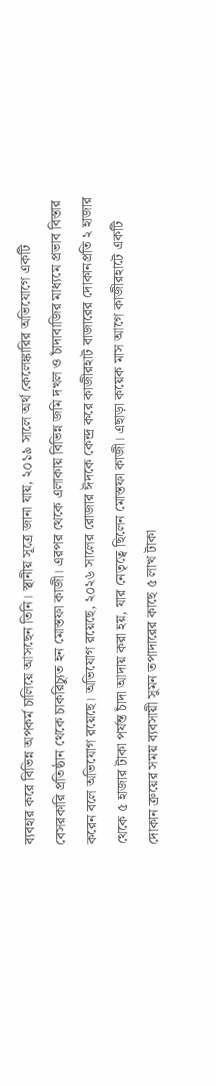ব্যবহার করে বিভিন্ন অপকর্ম চালিয়ে আসছেন তিনি। স্থানীয় সূত্রে জানা যায়, ২০১৯ সালে অর্থ কেলেঙ্কারির অভিযোগে একটি বেসরকারি প্রতিষ্ঠান থেকে চাকরিচ্যুত হন মোস্তফা কাজী। এরপর থেকে এলাকায় বিভিন্ন জমি দখল ও চাঁদাবাজির মাধ্যমে প্রভাব বিস্তার করেন বলে অভিযোগ রয়েছে। অভিযোগ রয়েছে, ২০২৬ সালের রোজার ঈদকে কেন্দ্র করে কাজীরহাট বাজারের দোকানপ্রতি ২ হাজার থেকে ৫ হাজার টাকা পর্যন্ত চাঁদা আদায় করা হয়, যার নেতৃত্বে ছিলেন মোস্তফা কাজী। এছাড়া কয়েক মাস আগে কাজীরহাটে একটি দোকান ক্রয়ের সময় ব্যবসায়ী সুমন তপাদারের কাছে ৫ লাখ টাকা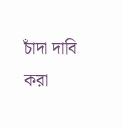চাঁদা দাবি করা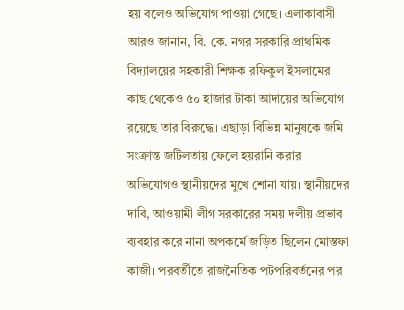হয় বলেও অভিযোগ পাওয়া গেছে। এলাকাবাসী আরও জানান, বি. কে. নগর সরকারি প্রাথমিক বিদ্যালয়ের সহকারী শিক্ষক রফিকুল ইসলামের কাছ থেকেও ৫০ হাজার টাকা আদায়ের অভিযোগ রয়েছে তার বিরুদ্ধে। এছাড়া বিভিন্ন মানুষকে জমি সংক্রান্ত জটিলতায় ফেলে হয়রানি করার অভিযোগও স্থানীয়দের মুখে শোনা যায়। স্থানীয়দের দাবি, আওয়ামী লীগ সরকারের সময় দলীয় প্রভাব ব্যবহার করে নানা অপকর্মে জড়িত ছিলেন মোস্তফা কাজী। পরবর্তীতে রাজনৈতিক পটপরিবর্তনের পর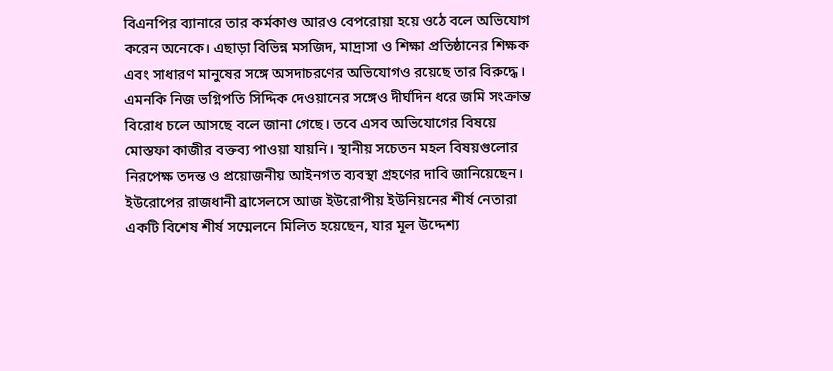বিএনপির ব্যানারে তার কর্মকাণ্ড আরও বেপরোয়া হয়ে ওঠে বলে অভিযোগ করেন অনেকে। এছাড়া বিভিন্ন মসজিদ, মাদ্রাসা ও শিক্ষা প্রতিষ্ঠানের শিক্ষক এবং সাধারণ মানুষের সঙ্গে অসদাচরণের অভিযোগও রয়েছে তার বিরুদ্ধে। এমনকি নিজ ভগ্নিপতি সিদ্দিক দেওয়ানের সঙ্গেও দীর্ঘদিন ধরে জমি সংক্রান্ত বিরোধ চলে আসছে বলে জানা গেছে। তবে এসব অভিযোগের বিষয়ে মোস্তফা কাজীর বক্তব্য পাওয়া যায়নি। স্থানীয় সচেতন মহল বিষয়গুলোর নিরপেক্ষ তদন্ত ও প্রয়োজনীয় আইনগত ব্যবস্থা গ্রহণের দাবি জানিয়েছেন।
ইউরোপের রাজধানী ব্রাসেলসে আজ ইউরোপীয় ইউনিয়নের শীর্ষ নেতারা একটি বিশেষ শীর্ষ সম্মেলনে মিলিত হয়েছেন, যার মূল উদ্দেশ্য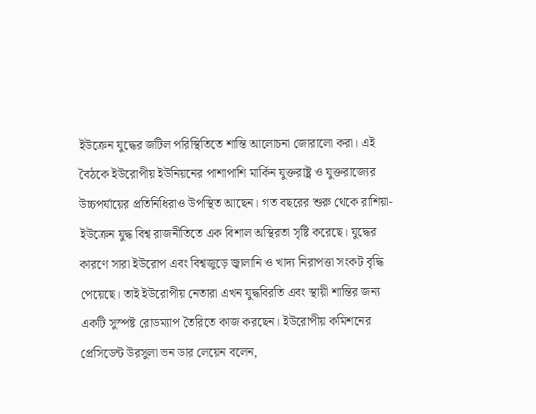ইউক্রেন যুদ্ধের জটিল পরিস্থিতিতে শান্তি আলোচনা জোরালো করা। এই বৈঠকে ইউরোপীয় ইউনিয়নের পাশাপাশি মার্কিন যুক্তরাষ্ট্র ও যুক্তরাজ্যের উচ্চপর্যায়ের প্রতিনিধিরাও উপস্থিত আছেন। গত বছরের শুরু থেকে রাশিয়া-ইউক্রেন যুদ্ধ বিশ্ব রাজনীতিতে এক বিশাল অস্থিরতা সৃষ্টি করেছে। যুদ্ধের কারণে সারা ইউরোপ এবং বিশ্বজুড়ে জ্বালানি ও খাদ্য নিরাপত্তা সংকট বৃদ্ধি পেয়েছে। তাই ইউরোপীয় নেতারা এখন যুদ্ধবিরতি এবং স্থায়ী শান্তির জন্য একটি সুস্পষ্ট রোডম্যাপ তৈরিতে কাজ করছেন। ইউরোপীয় কমিশনের প্রেসিডেন্ট উরসুলা ভন ডার লেয়েন বলেন,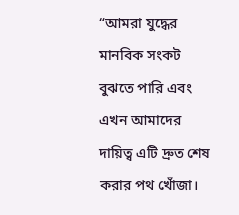“আমরা যুদ্ধের মানবিক সংকট বুঝতে পারি এবং এখন আমাদের দায়িত্ব এটি দ্রুত শেষ করার পথ খোঁজা।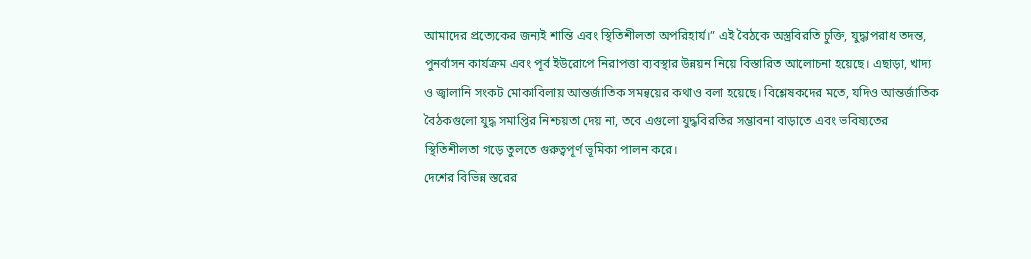আমাদের প্রত্যেকের জন্যই শান্তি এবং স্থিতিশীলতা অপরিহার্য।” এই বৈঠকে অস্ত্রবিরতি চুক্তি, যুদ্ধাপরাধ তদন্ত, পুনর্বাসন কার্যক্রম এবং পূর্ব ইউরোপে নিরাপত্তা ব্যবস্থার উন্নয়ন নিয়ে বিস্তারিত আলোচনা হয়েছে। এছাড়া, খাদ্য ও জ্বালানি সংকট মোকাবিলায় আন্তর্জাতিক সমন্বয়ের কথাও বলা হয়েছে। বিশ্লেষকদের মতে, যদিও আন্তর্জাতিক বৈঠকগুলো যুদ্ধ সমাপ্তির নিশ্চয়তা দেয় না, তবে এগুলো যুদ্ধবিরতির সম্ভাবনা বাড়াতে এবং ভবিষ্যতের স্থিতিশীলতা গড়ে তুলতে গুরুত্বপূর্ণ ভূমিকা পালন করে।
দেশের বিভিন্ন স্তরের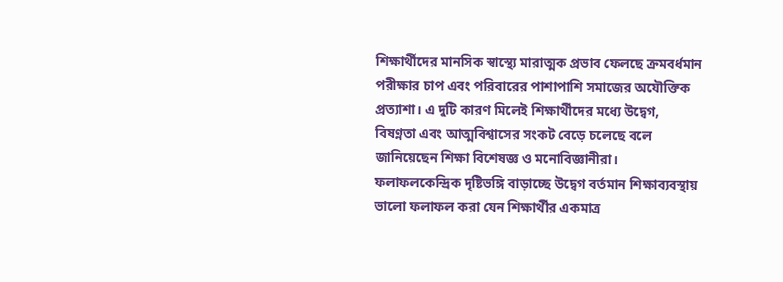শিক্ষার্থীদের মানসিক স্বাস্থ্যে মারাত্মক প্রভাব ফেলছে ক্রমবর্ধমান পরীক্ষার চাপ এবং পরিবারের পাশাপাশি সমাজের অযৌক্তিক প্রত্যাশা। এ দুটি কারণ মিলেই শিক্ষার্থীদের মধ্যে উদ্বেগ, বিষণ্নতা এবং আত্মবিশ্বাসের সংকট বেড়ে চলেছে বলে জানিয়েছেন শিক্ষা বিশেষজ্ঞ ও মনোবিজ্ঞানীরা। ফলাফলকেন্দ্রিক দৃষ্টিভঙ্গি বাড়াচ্ছে উদ্বেগ বর্তমান শিক্ষাব্যবস্থায় ভালো ফলাফল করা যেন শিক্ষার্থীর একমাত্র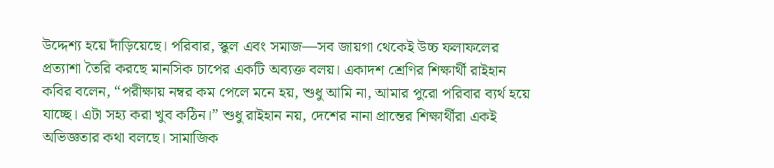উদ্দেশ্য হয়ে দাঁড়িয়েছে। পরিবার, স্কুল এবং সমাজ—সব জায়গা থেকেই উচ্চ ফলাফলের প্রত্যাশা তৈরি করছে মানসিক চাপের একটি অব্যক্ত বলয়। একাদশ শ্রেণির শিক্ষার্থী রাইহান কবির বলেন, “পরীক্ষায় নম্বর কম পেলে মনে হয়, শুধু আমি না, আমার পুরো পরিবার ব্যর্থ হয়ে যাচ্ছে। এটা সহ্য করা খুব কঠিন।” শুধু রাইহান নয়, দেশের নানা প্রান্তের শিক্ষার্থীরা একই অভিজ্ঞতার কথা বলছে। সামাজিক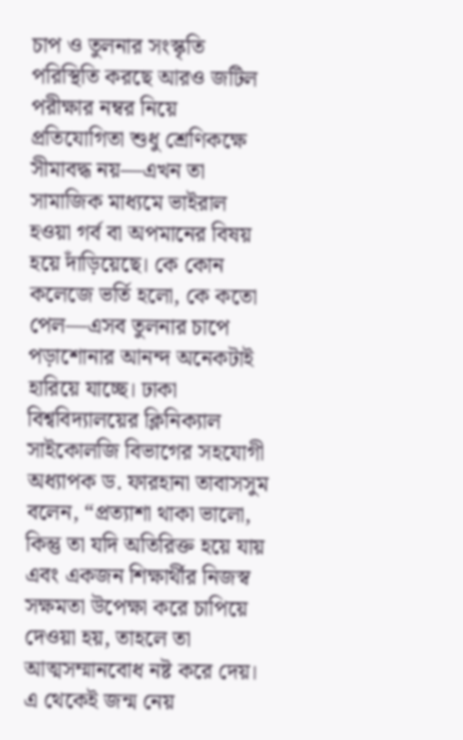চাপ ও তুলনার সংস্কৃতি পরিস্থিতি করছে আরও জটিল পরীক্ষার নম্বর নিয়ে প্রতিযোগিতা শুধু শ্রেণিকক্ষে সীমাবদ্ধ নয়—এখন তা সামাজিক মাধ্যমে ভাইরাল হওয়া গর্ব বা অপমানের বিষয় হয়ে দাঁড়িয়েছে। কে কোন কলেজে ভর্তি হলো, কে কতো পেল—এসব তুলনার চাপে পড়াশোনার আনন্দ অনেকটাই হারিয়ে যাচ্ছে। ঢাকা বিশ্ববিদ্যালয়ের ক্লিনিক্যাল সাইকোলজি বিভাগের সহযোগী অধ্যাপক ড. ফারহানা তাবাসসুম বলেন, “প্রত্যাশা থাকা ভালো, কিন্তু তা যদি অতিরিক্ত হয়ে যায় এবং একজন শিক্ষার্থীর নিজস্ব সক্ষমতা উপেক্ষা করে চাপিয়ে দেওয়া হয়, তাহলে তা আত্মসম্মানবোধ নষ্ট করে দেয়। এ থেকেই জন্ম নেয়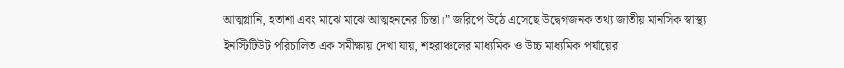আত্মগ্লানি, হতাশা এবং মাঝে মাঝে আত্মহননের চিন্তা।” জরিপে উঠে এসেছে উদ্বেগজনক তথ্য জাতীয় মানসিক স্বাস্থ্য ইনস্টিটিউট পরিচালিত এক সমীক্ষায় দেখা যায়, শহরাঞ্চলের মাধ্যমিক ও উচ্চ মাধ্যমিক পর্যায়ের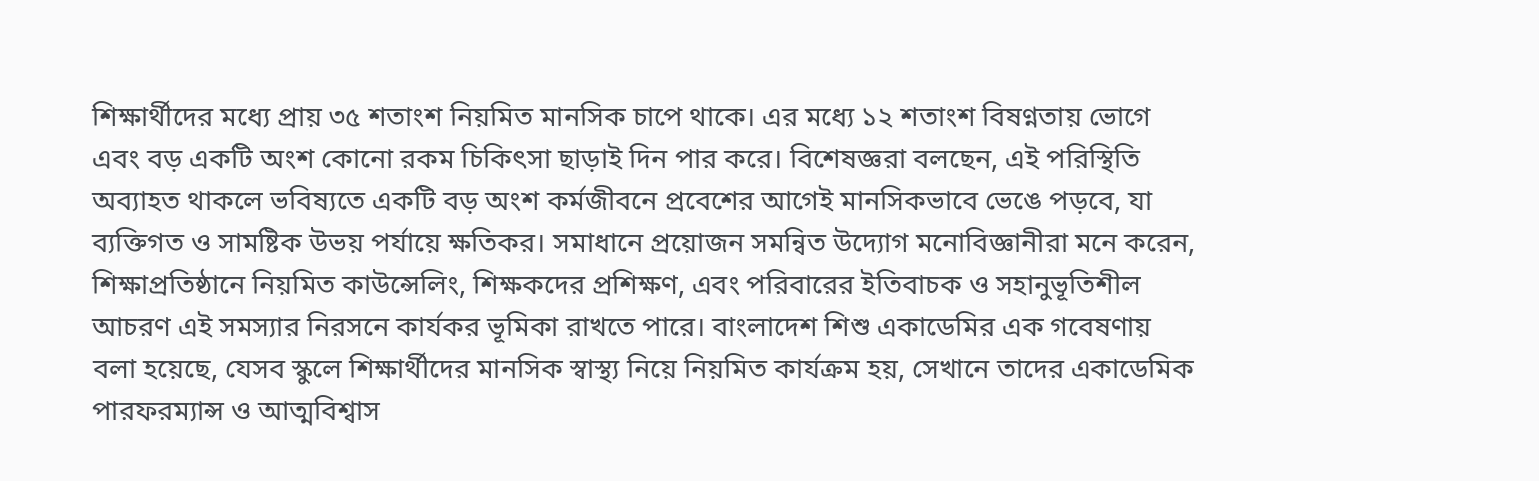শিক্ষার্থীদের মধ্যে প্রায় ৩৫ শতাংশ নিয়মিত মানসিক চাপে থাকে। এর মধ্যে ১২ শতাংশ বিষণ্নতায় ভোগে এবং বড় একটি অংশ কোনো রকম চিকিৎসা ছাড়াই দিন পার করে। বিশেষজ্ঞরা বলছেন, এই পরিস্থিতি অব্যাহত থাকলে ভবিষ্যতে একটি বড় অংশ কর্মজীবনে প্রবেশের আগেই মানসিকভাবে ভেঙে পড়বে, যা ব্যক্তিগত ও সামষ্টিক উভয় পর্যায়ে ক্ষতিকর। সমাধানে প্রয়োজন সমন্বিত উদ্যোগ মনোবিজ্ঞানীরা মনে করেন, শিক্ষাপ্রতিষ্ঠানে নিয়মিত কাউন্সেলিং, শিক্ষকদের প্রশিক্ষণ, এবং পরিবারের ইতিবাচক ও সহানুভূতিশীল আচরণ এই সমস্যার নিরসনে কার্যকর ভূমিকা রাখতে পারে। বাংলাদেশ শিশু একাডেমির এক গবেষণায় বলা হয়েছে, যেসব স্কুলে শিক্ষার্থীদের মানসিক স্বাস্থ্য নিয়ে নিয়মিত কার্যক্রম হয়, সেখানে তাদের একাডেমিক পারফরম্যান্স ও আত্মবিশ্বাস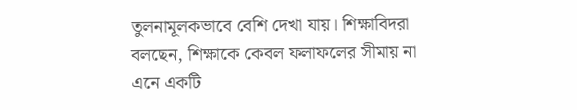তুলনামূলকভাবে বেশি দেখা যায়। শিক্ষাবিদরা বলছেন, শিক্ষাকে কেবল ফলাফলের সীমায় না এনে একটি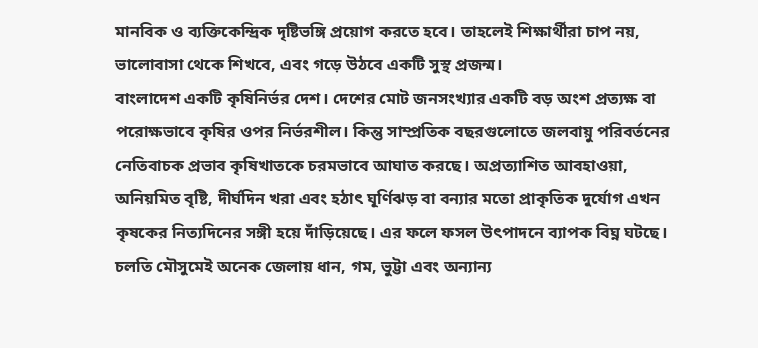মানবিক ও ব্যক্তিকেন্দ্রিক দৃষ্টিভঙ্গি প্রয়োগ করতে হবে। তাহলেই শিক্ষার্থীরা চাপ নয়, ভালোবাসা থেকে শিখবে, এবং গড়ে উঠবে একটি সুস্থ প্রজন্ম।
বাংলাদেশ একটি কৃষিনির্ভর দেশ। দেশের মোট জনসংখ্যার একটি বড় অংশ প্রত্যক্ষ বা পরোক্ষভাবে কৃষির ওপর নির্ভরশীল। কিন্তু সাম্প্রতিক বছরগুলোতে জলবায়ু পরিবর্তনের নেতিবাচক প্রভাব কৃষিখাতকে চরমভাবে আঘাত করছে। অপ্রত্যাশিত আবহাওয়া, অনিয়মিত বৃষ্টি, দীর্ঘদিন খরা এবং হঠাৎ ঘূর্ণিঝড় বা বন্যার মতো প্রাকৃতিক দুর্যোগ এখন কৃষকের নিত্যদিনের সঙ্গী হয়ে দাঁড়িয়েছে। এর ফলে ফসল উৎপাদনে ব্যাপক বিঘ্ন ঘটছে। চলতি মৌসুমেই অনেক জেলায় ধান, গম, ভুট্টা এবং অন্যান্য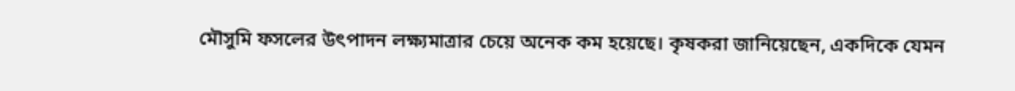মৌসুমি ফসলের উৎপাদন লক্ষ্যমাত্রার চেয়ে অনেক কম হয়েছে। কৃষকরা জানিয়েছেন, একদিকে যেমন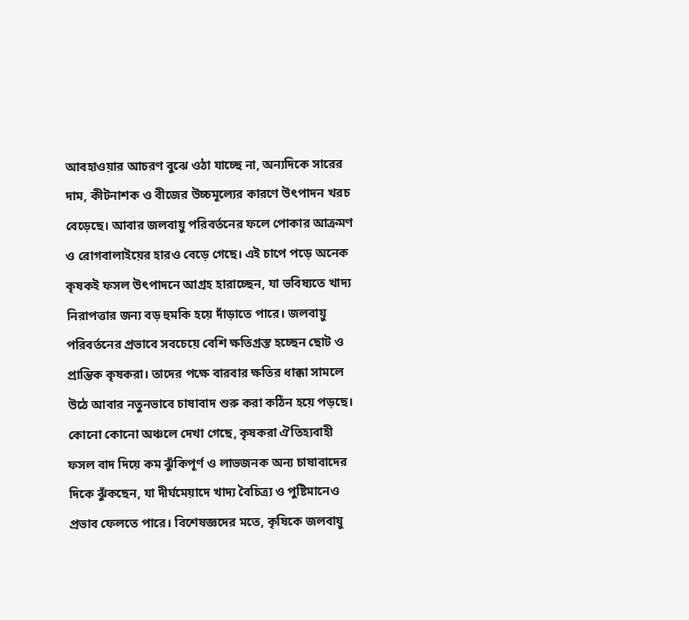আবহাওয়ার আচরণ বুঝে ওঠা যাচ্ছে না, অন্যদিকে সারের দাম, কীটনাশক ও বীজের উচ্চমূল্যের কারণে উৎপাদন খরচ বেড়েছে। আবার জলবায়ু পরিবর্তনের ফলে পোকার আক্রমণ ও রোগবালাইয়ের হারও বেড়ে গেছে। এই চাপে পড়ে অনেক কৃষকই ফসল উৎপাদনে আগ্রহ হারাচ্ছেন, যা ভবিষ্যতে খাদ্য নিরাপত্তার জন্য বড় হুমকি হয়ে দাঁড়াতে পারে। জলবায়ু পরিবর্তনের প্রভাবে সবচেয়ে বেশি ক্ষতিগ্রস্ত হচ্ছেন ছোট ও প্রান্তিক কৃষকরা। তাদের পক্ষে বারবার ক্ষতির ধাক্কা সামলে উঠে আবার নতুনভাবে চাষাবাদ শুরু করা কঠিন হয়ে পড়ছে। কোনো কোনো অঞ্চলে দেখা গেছে, কৃষকরা ঐতিহ্যবাহী ফসল বাদ দিয়ে কম ঝুঁকিপূর্ণ ও লাভজনক অন্য চাষাবাদের দিকে ঝুঁকছেন, যা দীর্ঘমেয়াদে খাদ্য বৈচিত্র্য ও পুষ্টিমানেও প্রভাব ফেলতে পারে। বিশেষজ্ঞদের মতে, কৃষিকে জলবায়ু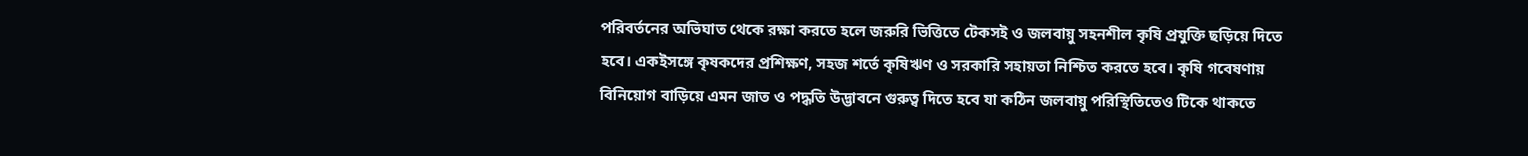পরিবর্তনের অভিঘাত থেকে রক্ষা করতে হলে জরুরি ভিত্তিতে টেকসই ও জলবায়ু সহনশীল কৃষি প্রযুক্তি ছড়িয়ে দিতে হবে। একইসঙ্গে কৃষকদের প্রশিক্ষণ, সহজ শর্তে কৃষিঋণ ও সরকারি সহায়তা নিশ্চিত করতে হবে। কৃষি গবেষণায় বিনিয়োগ বাড়িয়ে এমন জাত ও পদ্ধতি উদ্ভাবনে গুরুত্ব দিতে হবে যা কঠিন জলবায়ু পরিস্থিতিতেও টিকে থাকতে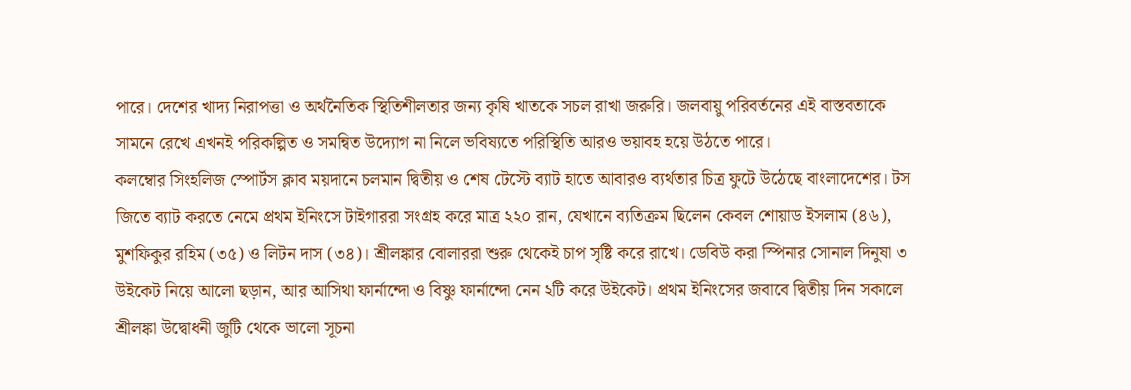পারে। দেশের খাদ্য নিরাপত্তা ও অর্থনৈতিক স্থিতিশীলতার জন্য কৃষি খাতকে সচল রাখা জরুরি। জলবায়ু পরিবর্তনের এই বাস্তবতাকে সামনে রেখে এখনই পরিকল্পিত ও সমন্বিত উদ্যোগ না নিলে ভবিষ্যতে পরিস্থিতি আরও ভয়াবহ হয়ে উঠতে পারে।
কলম্বোর সিংহলিজ স্পোর্টস ক্লাব ময়দানে চলমান দ্বিতীয় ও শেষ টেস্টে ব্যাট হাতে আবারও ব্যর্থতার চিত্র ফুটে উঠেছে বাংলাদেশের। টস জিতে ব্যাট করতে নেমে প্রথম ইনিংসে টাইগাররা সংগ্রহ করে মাত্র ২২০ রান, যেখানে ব্যতিক্রম ছিলেন কেবল শোয়াড ইসলাম (৪৬), মুশফিকুর রহিম (৩৫) ও লিটন দাস (৩৪)। শ্রীলঙ্কার বোলাররা শুরু থেকেই চাপ সৃষ্টি করে রাখে। ডেবিউ করা স্পিনার সোনাল দিনুষা ৩ উইকেট নিয়ে আলো ছড়ান, আর আসিথা ফার্নান্দো ও বিষ্ণু ফার্নান্দো নেন ২টি করে উইকেট। প্রথম ইনিংসের জবাবে দ্বিতীয় দিন সকালে শ্রীলঙ্কা উদ্বোধনী জুটি থেকে ভালো সূচনা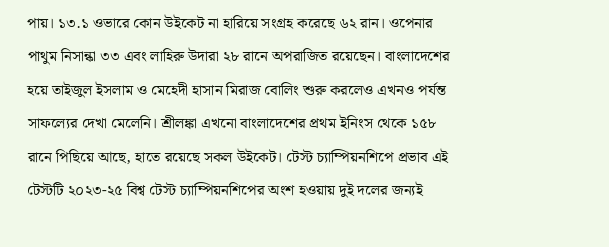পায়। ১৩.১ ওভারে কোন উইকেট না হারিয়ে সংগ্রহ করেছে ৬২ রান। ওপেনার পাথুম নিসান্কা ৩৩ এবং লাহিরু উদারা ২৮ রানে অপরাজিত রয়েছেন। বাংলাদেশের হয়ে তাইজুল ইসলাম ও মেহেদী হাসান মিরাজ বোলিং শুরু করলেও এখনও পর্যন্ত সাফল্যের দেখা মেলেনি। শ্রীলঙ্কা এখনো বাংলাদেশের প্রথম ইনিংস থেকে ১৫৮ রানে পিছিয়ে আছে, হাতে রয়েছে সকল উইকেট। টেস্ট চ্যাম্পিয়নশিপে প্রভাব এই টেস্টটি ২০২৩-২৫ বিশ্ব টেস্ট চ্যাম্পিয়নশিপের অংশ হওয়ায় দুই দলের জন্যই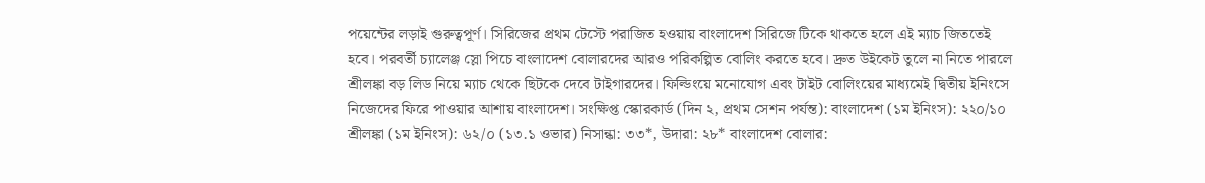পয়েন্টের লড়াই গুরুত্বপূর্ণ। সিরিজের প্রথম টেস্টে পরাজিত হওয়ায় বাংলাদেশ সিরিজে টিকে থাকতে হলে এই ম্যাচ জিততেই হবে। পরবর্তী চ্যালেঞ্জ স্লো পিচে বাংলাদেশ বোলারদের আরও পরিকল্পিত বোলিং করতে হবে। দ্রুত উইকেট তুলে না নিতে পারলে শ্রীলঙ্কা বড় লিড নিয়ে ম্যাচ থেকে ছিটকে দেবে টাইগারদের। ফিল্ডিংয়ে মনোযোগ এবং টাইট বোলিংয়ের মাধ্যমেই দ্বিতীয় ইনিংসে নিজেদের ফিরে পাওয়ার আশায় বাংলাদেশ। সংক্ষিপ্ত স্কোরকার্ড (দিন ২, প্রথম সেশন পর্যন্ত): বাংলাদেশ (১ম ইনিংস): ২২০/১০ শ্রীলঙ্কা (১ম ইনিংস): ৬২/০ (১৩.১ ওভার) নিসান্কা: ৩৩*, উদারা: ২৮* বাংলাদেশ বোলার: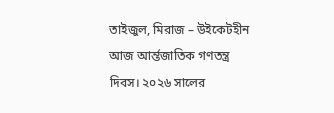তাইজুল, মিরাজ – উইকেটহীন
আজ আর্ন্তজাতিক গণতন্ত্র দিবস। ২০২৬ সালের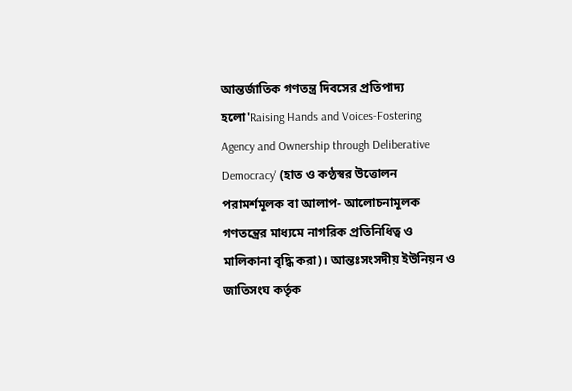আন্তর্জাতিক গণতন্ত্র দিবসের প্রতিপাদ্য হলো'Raising Hands and Voices-Fostering Agency and Ownership through Deliberative Democracy' (হাত ও কণ্ঠস্বর উত্তোলন পরামর্শমূলক বা আলাপ- আলোচনামূলক গণতন্ত্রের মাধ্যমে নাগরিক প্রতিনিধিত্ব ও মালিকানা বৃদ্ধি করা)। আন্তঃসংসদীয় ইউনিয়ন ও জাতিসংঘ কর্তৃক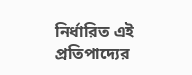নির্ধারিত এই প্রতিপাদ্যের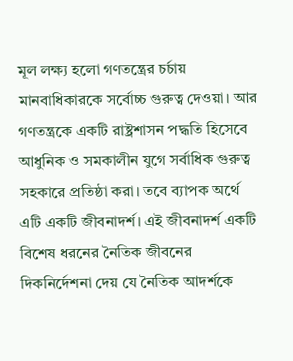মূল লক্ষ্য হলো গণতন্ত্রের চর্চায় মানবাধিকারকে সর্বোচ্চ গুরুত্ব দেওয়া। আর গণতন্ত্রকে একটি রাষ্ট্রশাসন পদ্ধতি হিসেবে আধুনিক ও সমকালীন যুগে সর্বাধিক গুরুত্ব সহকারে প্রতিষ্ঠা করা। তবে ব্যাপক অর্থে এটি একটি জীবনাদর্শ। এই জীবনাদর্শ একটি বিশেষ ধরনের নৈতিক জীবনের দিকনির্দেশনা দেয় যে নৈতিক আদর্শকে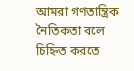আমরা গণতান্ত্রিক নৈতিকতা বলে চিহ্নিত করতে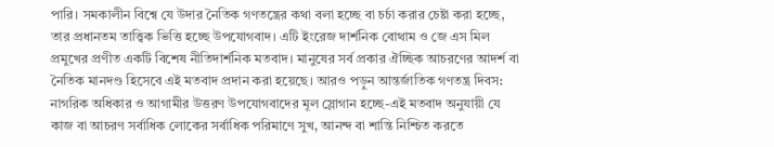পারি। সমকালীন বিশ্বে যে উদার নৈতিক গণতন্ত্রের কথা বলা হচ্ছে বা চর্চা করার চেষ্টা করা হচ্ছে, তার প্রধানতম তাত্ত্বিক ভিত্তি হচ্ছে উপযোগবাদ। এটি ইংরেজ দার্শনিক বোথাম ও জে এস মিল প্রমুখের প্রণীত একটি বিশেষ নীতিদার্শনিক মতবাদ। মানুষের সর্ব প্রকার ঐচ্ছিক আচরণের আদর্শ বা নৈতিক মানদণ্ড হিসেবে এই মতবাদ প্রদান করা হয়েছে। আরও পড়ুন আন্তর্জাতিক গণতন্ত্র দিবস: নাগরিক অধিকার ও আগামীর উত্তরণ উপযোগবাদের মূল স্লোগান হচ্ছে-এই মতবাদ অনুযায়ী যে কাজ বা আচরণ সর্বাধিক লোকের সর্বাধিক পরিমাণে সুখ, আনন্দ বা শান্তি নিশ্চিত করতে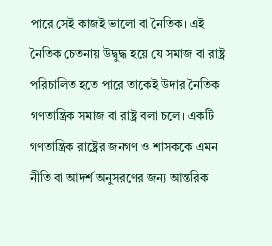পারে সেই কাজই ভালো বা নৈতিক। এই নৈতিক চেতনায় উদ্বুদ্ধ হয়ে যে সমাজ বা রাষ্ট্র পরিচালিত হতে পারে তাকেই উদার নৈতিক গণতান্ত্রিক সমাজ বা রাষ্ট্র বলা চলে। একটি গণতান্ত্রিক রাষ্ট্রের জনগণ ও শাসককে এমন নীতি বা আদর্শ অনুসরণের জন্য আন্তরিক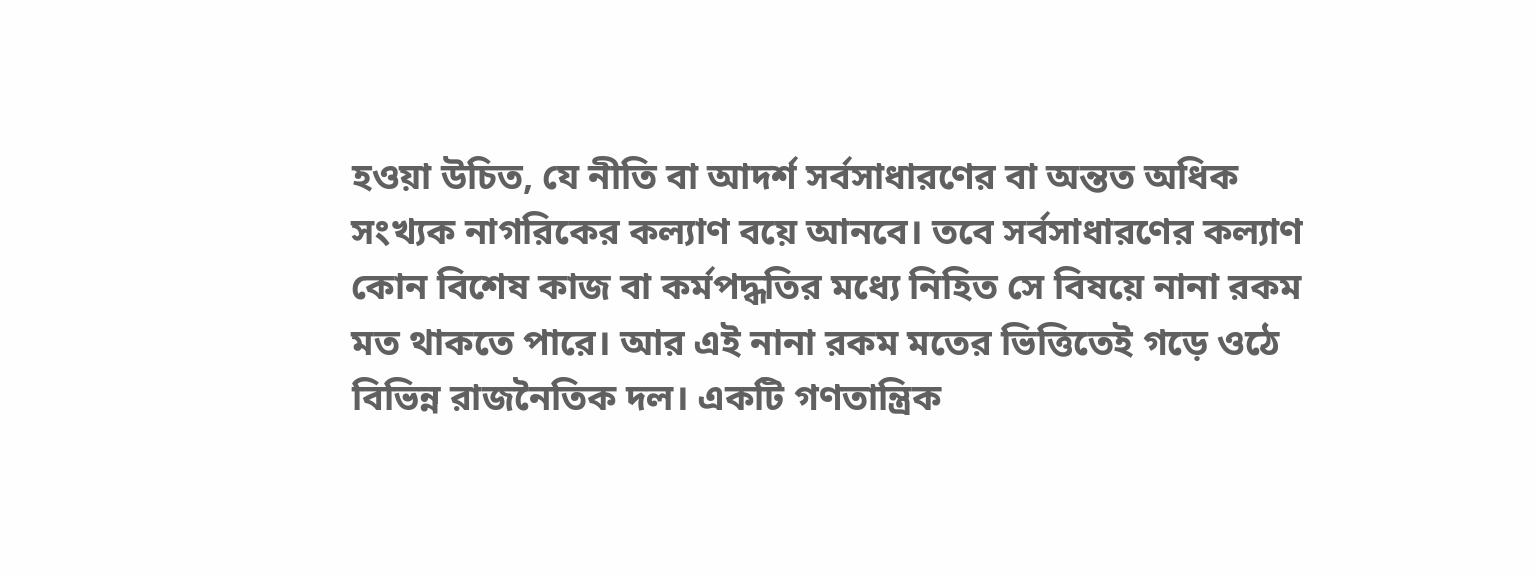হওয়া উচিত, যে নীতি বা আদর্শ সর্বসাধারণের বা অন্তত অধিক সংখ্যক নাগরিকের কল্যাণ বয়ে আনবে। তবে সর্বসাধারণের কল্যাণ কোন বিশেষ কাজ বা কর্মপদ্ধতির মধ্যে নিহিত সে বিষয়ে নানা রকম মত থাকতে পারে। আর এই নানা রকম মতের ভিত্তিতেই গড়ে ওঠে বিভিন্ন রাজনৈতিক দল। একটি গণতান্ত্রিক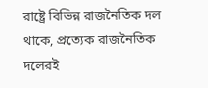রাষ্ট্রে বিভিন্ন রাজনৈতিক দল থাকে, প্রত্যেক রাজনৈতিক দলেরই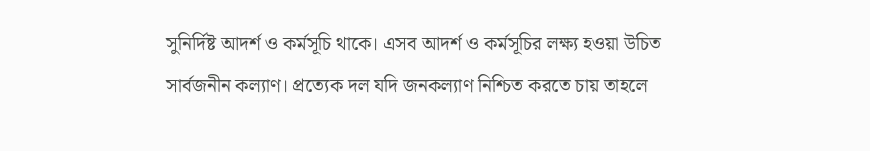সুনির্দিষ্ট আদর্শ ও কর্মসূচি থাকে। এসব আদর্শ ও কর্মসূচির লক্ষ্য হওয়া উচিত সার্বজনীন কল্যাণ। প্রত্যেক দল যদি জনকল্যাণ নিশ্চিত করতে চায় তাহলে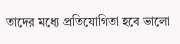তাদের মধ্যে প্রতিযোগিতা হবে ভালো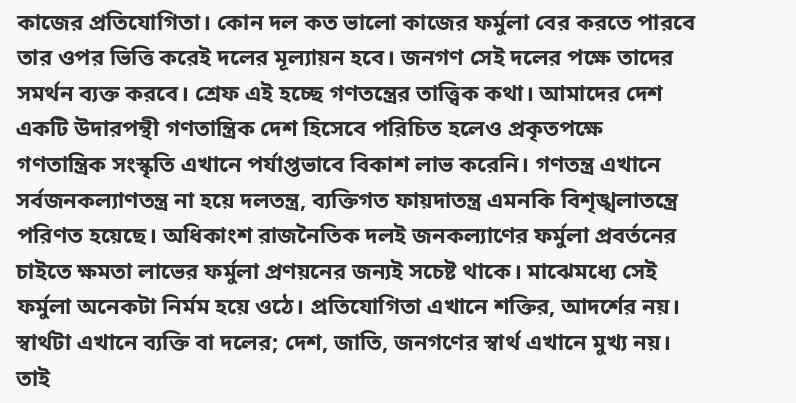কাজের প্রতিযোগিতা। কোন দল কত ভালো কাজের ফর্মুলা বের করতে পারবে তার ওপর ভিত্তি করেই দলের মূল্যায়ন হবে। জনগণ সেই দলের পক্ষে তাদের সমর্থন ব্যক্ত করবে। শ্রেফ এই হচ্ছে গণতন্ত্রের তাত্ত্বিক কথা। আমাদের দেশ একটি উদারপন্থী গণতান্ত্রিক দেশ হিসেবে পরিচিত হলেও প্রকৃতপক্ষে গণতান্ত্রিক সংস্কৃতি এখানে পর্যাপ্তভাবে বিকাশ লাভ করেনি। গণতন্ত্র এখানে সর্বজনকল্যাণতন্ত্র না হয়ে দলতন্ত্র, ব্যক্তিগত ফায়দাতন্ত্র এমনকি বিশৃঙ্খলাতন্ত্রে পরিণত হয়েছে। অধিকাংশ রাজনৈতিক দলই জনকল্যাণের ফর্মুলা প্রবর্তনের চাইতে ক্ষমতা লাভের ফর্মুলা প্রণয়নের জন্যই সচেষ্ট থাকে। মাঝেমধ্যে সেই ফর্মুলা অনেকটা নির্মম হয়ে ওঠে। প্রতিযোগিতা এখানে শক্তির, আদর্শের নয়। স্বার্থটা এখানে ব্যক্তি বা দলের; দেশ, জাতি, জনগণের স্বার্থ এখানে মুখ্য নয়। তাই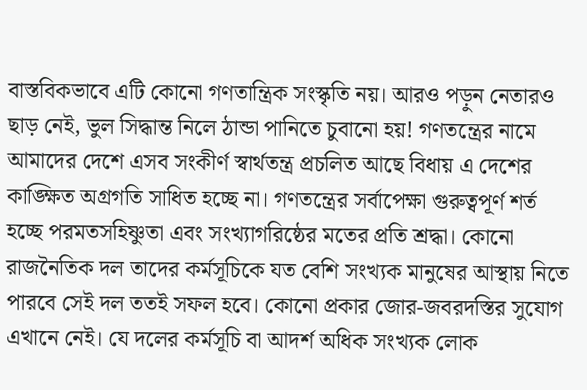বাস্তবিকভাবে এটি কোনো গণতান্ত্রিক সংস্কৃতি নয়। আরও পড়ুন নেতারও ছাড় নেই, ভুল সিদ্ধান্ত নিলে ঠান্ডা পানিতে চুবানো হয়! গণতন্ত্রের নামে আমাদের দেশে এসব সংকীর্ণ স্বার্থতন্ত্র প্রচলিত আছে বিধায় এ দেশের কাঙ্ক্ষিত অগ্রগতি সাধিত হচ্ছে না। গণতন্ত্রের সর্বাপেক্ষা গুরুত্বপূর্ণ শর্ত হচ্ছে পরমতসহিষ্ণুতা এবং সংখ্যাগরিষ্ঠের মতের প্রতি শ্রদ্ধা। কোনো রাজনৈতিক দল তাদের কর্মসূচিকে যত বেশি সংখ্যক মানুষের আস্থায় নিতে পারবে সেই দল ততই সফল হবে। কোনো প্রকার জোর-জবরদস্তির সুযোগ এখানে নেই। যে দলের কর্মসূচি বা আদর্শ অধিক সংখ্যক লোক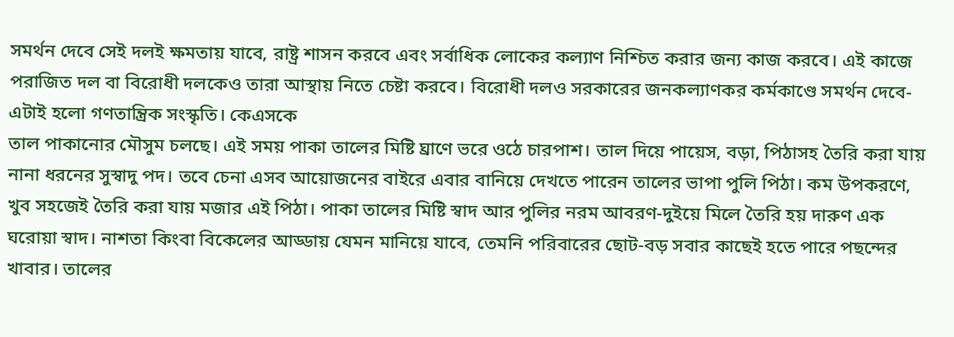সমর্থন দেবে সেই দলই ক্ষমতায় যাবে, রাষ্ট্র শাসন করবে এবং সর্বাধিক লোকের কল্যাণ নিশ্চিত করার জন্য কাজ করবে। এই কাজে পরাজিত দল বা বিরোধী দলকেও তারা আস্থায় নিতে চেষ্টা করবে। বিরোধী দলও সরকারের জনকল্যাণকর কর্মকাণ্ডে সমর্থন দেবে-এটাই হলো গণতান্ত্রিক সংস্কৃতি। কেএসকে
তাল পাকানোর মৌসুম চলছে। এই সময় পাকা তালের মিষ্টি ঘ্রাণে ভরে ওঠে চারপাশ। তাল দিয়ে পায়েস, বড়া, পিঠাসহ তৈরি করা যায় নানা ধরনের সুস্বাদু পদ। তবে চেনা এসব আয়োজনের বাইরে এবার বানিয়ে দেখতে পারেন তালের ভাপা পুলি পিঠা। কম উপকরণে, খুব সহজেই তৈরি করা যায় মজার এই পিঠা। পাকা তালের মিষ্টি স্বাদ আর পুলির নরম আবরণ-দুইয়ে মিলে তৈরি হয় দারুণ এক ঘরোয়া স্বাদ। নাশতা কিংবা বিকেলের আড্ডায় যেমন মানিয়ে যাবে, তেমনি পরিবারের ছোট-বড় সবার কাছেই হতে পারে পছন্দের খাবার। তালের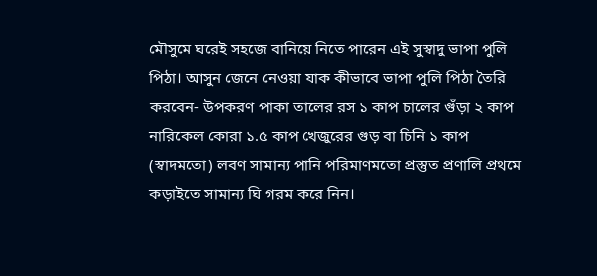মৌসুমে ঘরেই সহজে বানিয়ে নিতে পারেন এই সুস্বাদু ভাপা পুলি পিঠা। আসুন জেনে নেওয়া যাক কীভাবে ভাপা পুলি পিঠা তৈরি করবেন- উপকরণ পাকা তালের রস ১ কাপ চালের গুঁড়া ২ কাপ নারিকেল কোরা ১.৫ কাপ খেজুরের গুড় বা চিনি ১ কাপ (স্বাদমতো) লবণ সামান্য পানি পরিমাণমতো প্রস্তুত প্রণালি প্রথমে কড়াইতে সামান্য ঘি গরম করে নিন।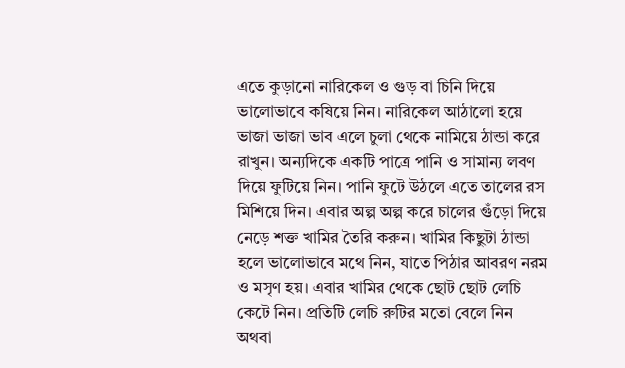এতে কুড়ানো নারিকেল ও গুড় বা চিনি দিয়ে ভালোভাবে কষিয়ে নিন। নারিকেল আঠালো হয়ে ভাজা ভাজা ভাব এলে চুলা থেকে নামিয়ে ঠান্ডা করে রাখুন। অন্যদিকে একটি পাত্রে পানি ও সামান্য লবণ দিয়ে ফুটিয়ে নিন। পানি ফুটে উঠলে এতে তালের রস মিশিয়ে দিন। এবার অল্প অল্প করে চালের গুঁড়ো দিয়ে নেড়ে শক্ত খামির তৈরি করুন। খামির কিছুটা ঠান্ডা হলে ভালোভাবে মথে নিন, যাতে পিঠার আবরণ নরম ও মসৃণ হয়। এবার খামির থেকে ছোট ছোট লেচি কেটে নিন। প্রতিটি লেচি রুটির মতো বেলে নিন অথবা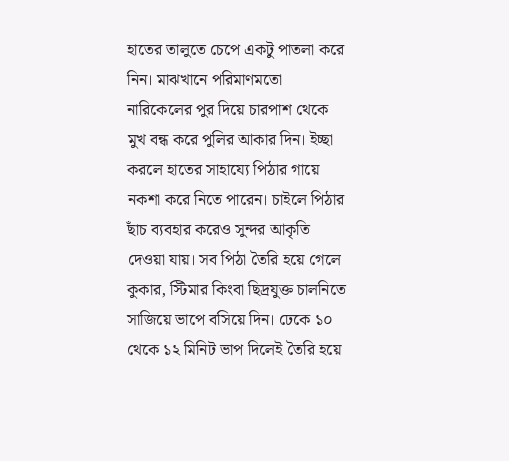হাতের তালুতে চেপে একটু পাতলা করে নিন। মাঝখানে পরিমাণমতো নারিকেলের পুর দিয়ে চারপাশ থেকে মুখ বন্ধ করে পুলির আকার দিন। ইচ্ছা করলে হাতের সাহায্যে পিঠার গায়ে নকশা করে নিতে পারেন। চাইলে পিঠার ছাঁচ ব্যবহার করেও সুন্দর আকৃতি দেওয়া যায়। সব পিঠা তৈরি হয়ে গেলে কুকার, স্টিমার কিংবা ছিদ্রযুক্ত চালনিতে সাজিয়ে ভাপে বসিয়ে দিন। ঢেকে ১০ থেকে ১২ মিনিট ভাপ দিলেই তৈরি হয়ে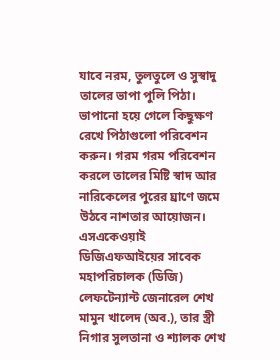যাবে নরম, তুলতুলে ও সুস্বাদু তালের ভাপা পুলি পিঠা। ভাপানো হয়ে গেলে কিছুক্ষণ রেখে পিঠাগুলো পরিবেশন করুন। গরম গরম পরিবেশন করলে তালের মিষ্টি স্বাদ আর নারিকেলের পুরের ঘ্রাণে জমে উঠবে নাশতার আয়োজন। এসএকেওয়াই
ডিজিএফআইয়ের সাবেক মহাপরিচালক (ডিজি) লেফটেন্যান্ট জেনারেল শেখ মামুন খালেদ (অব.), তার স্ত্রী নিগার সুলতানা ও শ্যালক শেখ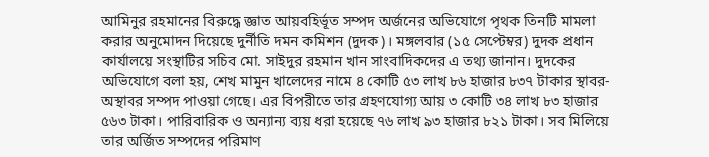আমিনুর রহমানের বিরুদ্ধে জ্ঞাত আয়বহির্ভূত সম্পদ অর্জনের অভিযোগে পৃথক তিনটি মামলা করার অনুমোদন দিয়েছে দুর্নীতি দমন কমিশন (দুদক)। মঙ্গলবার (১৫ সেপ্টেম্বর) দুদক প্রধান কার্যালয়ে সংস্থাটির সচিব মো. সাইদুর রহমান খান সাংবাদিকদের এ তথ্য জানান। দুদকের অভিযোগে বলা হয়, শেখ মামুন খালেদের নামে ৪ কোটি ৫৩ লাখ ৮৬ হাজার ৮৩৭ টাকার স্থাবর-অস্থাবর সম্পদ পাওয়া গেছে। এর বিপরীতে তার গ্রহণযোগ্য আয় ৩ কোটি ৩৪ লাখ ৮৩ হাজার ৫৬৩ টাকা। পারিবারিক ও অন্যান্য ব্যয় ধরা হয়েছে ৭৬ লাখ ৯৩ হাজার ৮২১ টাকা। সব মিলিয়ে তার অর্জিত সম্পদের পরিমাণ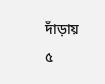দাঁড়ায় ৫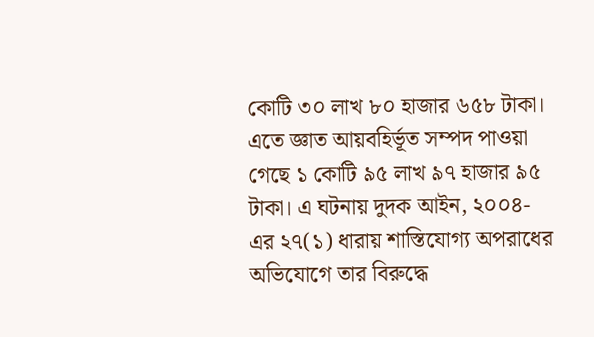কোটি ৩০ লাখ ৮০ হাজার ৬৫৮ টাকা। এতে জ্ঞাত আয়বহির্ভূত সম্পদ পাওয়া গেছে ১ কোটি ৯৫ লাখ ৯৭ হাজার ৯৫ টাকা। এ ঘটনায় দুদক আইন, ২০০৪-এর ২৭(১) ধারায় শাস্তিযোগ্য অপরাধের অভিযোগে তার বিরুদ্ধে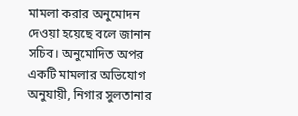মামলা করার অনুমোদন দেওয়া হয়েছে বলে জানান সচিব। অনুমোদিত অপর একটি মামলার অভিযোগ অনুযায়ী, নিগার সুলতানার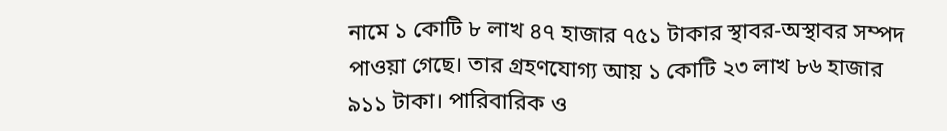নামে ১ কোটি ৮ লাখ ৪৭ হাজার ৭৫১ টাকার স্থাবর-অস্থাবর সম্পদ পাওয়া গেছে। তার গ্রহণযোগ্য আয় ১ কোটি ২৩ লাখ ৮৬ হাজার ৯১১ টাকা। পারিবারিক ও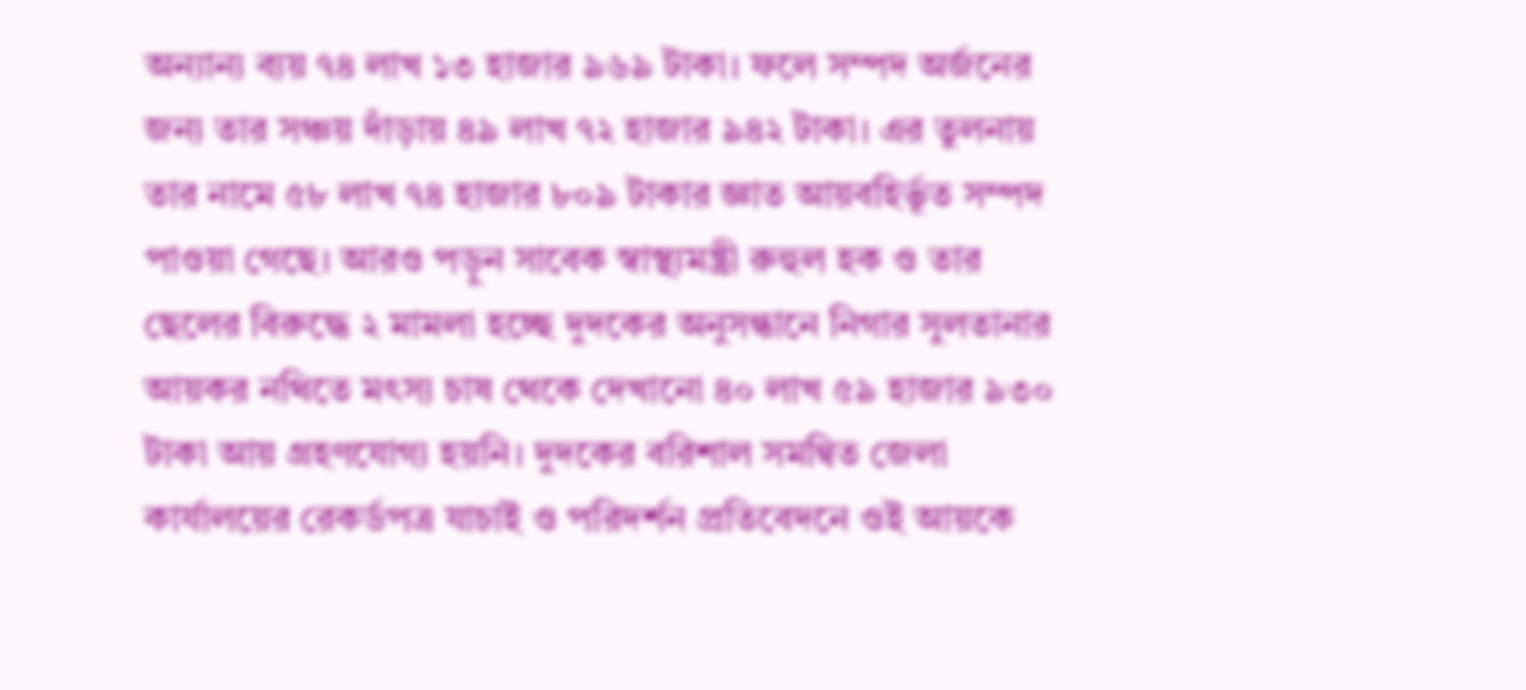অন্যান্য ব্যয় ৭৪ লাখ ১৩ হাজার ৯৬৯ টাকা। ফলে সম্পদ অর্জনের জন্য তার সঞ্চয় দাঁড়ায় ৪৯ লাখ ৭২ হাজার ৯৪২ টাকা। এর তুলনায় তার নামে ৫৮ লাখ ৭৪ হাজার ৮০৯ টাকার জ্ঞাত আয়বহির্ভূত সম্পদ পাওয়া গেছে। আরও পড়ুন সাবেক স্বাস্থ্যমন্ত্রী রুহুল হক ও তার ছেলের বিরুদ্ধে ২ মামলা হচ্ছে দুদকের অনুসন্ধানে নিগার সুলতানার আয়কর নথিতে মৎস্য চাষ থেকে দেখানো ৪০ লাখ ৫৯ হাজার ৯৩০ টাকা আয় গ্রহণযোগ্য হয়নি। দুদকের বরিশাল সমন্বিত জেলা কার্যালয়ের রেকর্ডপত্র যাচাই ও পরিদর্শন প্রতিবেদনে ওই আয়কে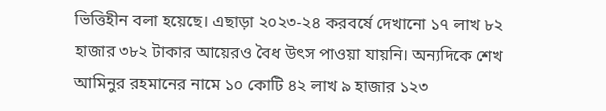ভিত্তিহীন বলা হয়েছে। এছাড়া ২০২৩-২৪ করবর্ষে দেখানো ১৭ লাখ ৮২ হাজার ৩৮২ টাকার আয়েরও বৈধ উৎস পাওয়া যায়নি। অন্যদিকে শেখ আমিনুর রহমানের নামে ১০ কোটি ৪২ লাখ ৯ হাজার ১২৩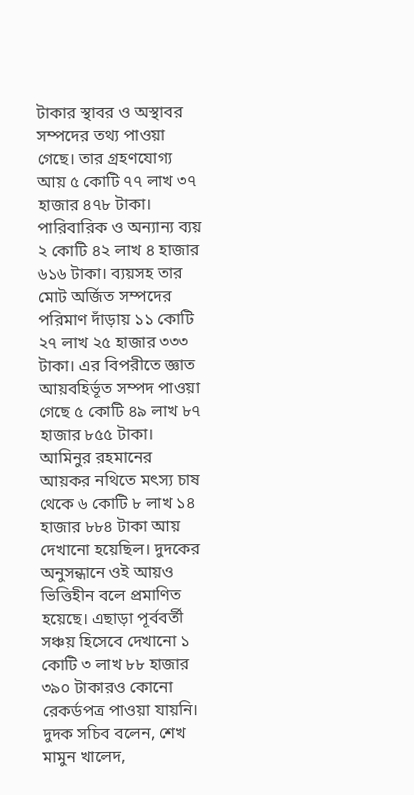টাকার স্থাবর ও অস্থাবর সম্পদের তথ্য পাওয়া গেছে। তার গ্রহণযোগ্য আয় ৫ কোটি ৭৭ লাখ ৩৭ হাজার ৪৭৮ টাকা। পারিবারিক ও অন্যান্য ব্যয় ২ কোটি ৪২ লাখ ৪ হাজার ৬১৬ টাকা। ব্যয়সহ তার মোট অর্জিত সম্পদের পরিমাণ দাঁড়ায় ১১ কোটি ২৭ লাখ ২৫ হাজার ৩৩৩ টাকা। এর বিপরীতে জ্ঞাত আয়বহির্ভূত সম্পদ পাওয়া গেছে ৫ কোটি ৪৯ লাখ ৮৭ হাজার ৮৫৫ টাকা। আমিনুর রহমানের আয়কর নথিতে মৎস্য চাষ থেকে ৬ কোটি ৮ লাখ ১৪ হাজার ৮৮৪ টাকা আয় দেখানো হয়েছিল। দুদকের অনুসন্ধানে ওই আয়ও ভিত্তিহীন বলে প্রমাণিত হয়েছে। এছাড়া পূর্ববর্তী সঞ্চয় হিসেবে দেখানো ১ কোটি ৩ লাখ ৮৮ হাজার ৩৯০ টাকারও কোনো রেকর্ডপত্র পাওয়া যায়নি। দুদক সচিব বলেন, শেখ মামুন খালেদ,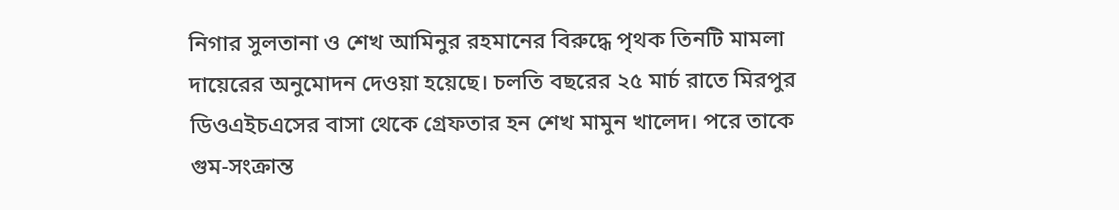নিগার সুলতানা ও শেখ আমিনুর রহমানের বিরুদ্ধে পৃথক তিনটি মামলা দায়েরের অনুমোদন দেওয়া হয়েছে। চলতি বছরের ২৫ মার্চ রাতে মিরপুর ডিওএইচএসের বাসা থেকে গ্রেফতার হন শেখ মামুন খালেদ। পরে তাকে গুম-সংক্রান্ত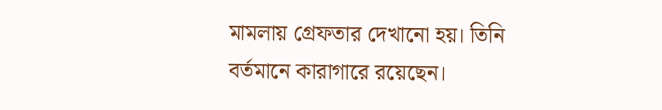মামলায় গ্রেফতার দেখানো হয়। তিনি বর্তমানে কারাগারে রয়েছেন।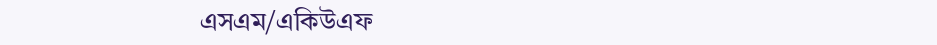এসএম/একিউএফ